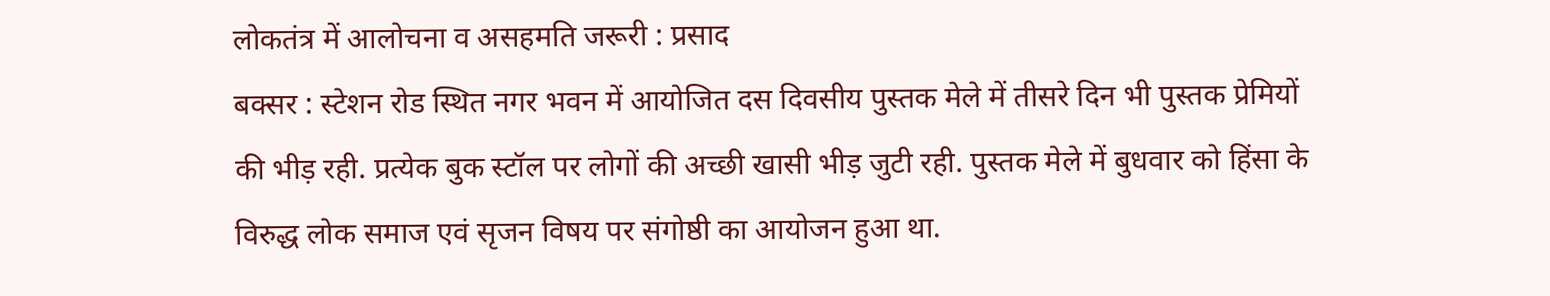लोकतंत्र में आलोचना व असहमति जरूरी : प्रसाद
बक्सर : स्टेशन रोड स्थित नगर भवन में आयोजित दस दिवसीय पुस्तक मेले में तीसरे दिन भी पुस्तक प्रेमियों की भीड़ रही. प्रत्येक बुक स्टॉल पर लोगों की अच्छी खासी भीड़ जुटी रही. पुस्तक मेले में बुधवार को हिंसा के विरुद्ध लोक समाज एवं सृजन विषय पर संगोष्ठी का आयोजन हुआ था.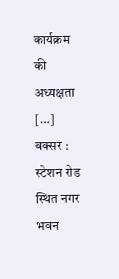कार्यक्रम की अध्यक्षता […]
बक्सर : स्टेशन रोड स्थित नगर भवन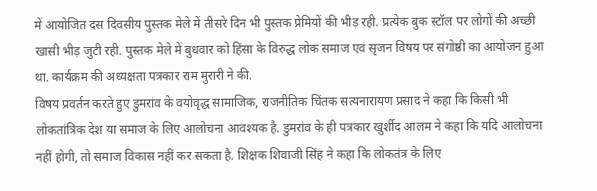में आयोजित दस दिवसीय पुस्तक मेले में तीसरे दिन भी पुस्तक प्रेमियों की भीड़ रही. प्रत्येक बुक स्टॉल पर लोगों की अच्छी खासी भीड़ जुटी रही. पुस्तक मेले में बुधवार को हिंसा के विरुद्ध लोक समाज एवं सृजन विषय पर संगोष्ठी का आयोजन हुआ था. कार्यक्रम की अध्यक्षता पत्रकार राम मुरारी ने की.
विषय प्रवर्तन करते हुए डुमरांव के वयोवृद्ध सामाजिक, राजनीतिक चिंतक सत्यनारायण प्रसाद ने कहा कि किसी भी लोकतांत्रिक देश या समाज के लिए आलोचना आवश्यक है. डुमरांव के ही पत्रकार खुर्शीद आलम ने कहा कि यदि आलोचना नहीं होगी, तो समाज विकास नहीं कर सकता है. शिक्षक शिवाजी सिंह ने कहा कि लोकतंत्र के लिए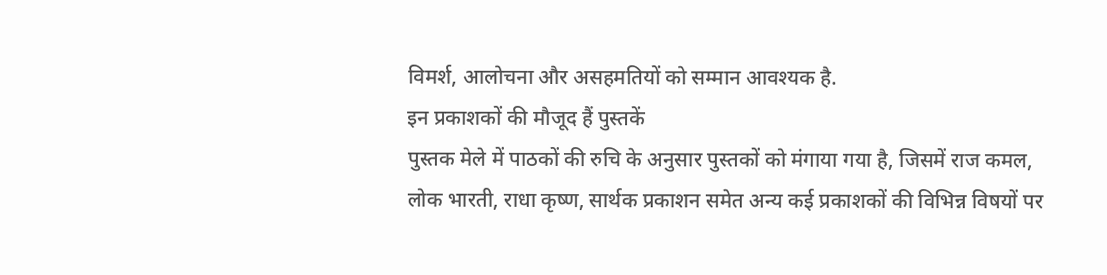विमर्श, आलोचना और असहमतियों को सम्मान आवश्यक है.
इन प्रकाशकों की मौजूद हैं पुस्तकें
पुस्तक मेले में पाठकों की रुचि के अनुसार पुस्तकों को मंगाया गया है, जिसमें राज कमल, लोक भारती, राधा कृष्ण, सार्थक प्रकाशन समेत अन्य कई प्रकाशकों की विभिन्न विषयों पर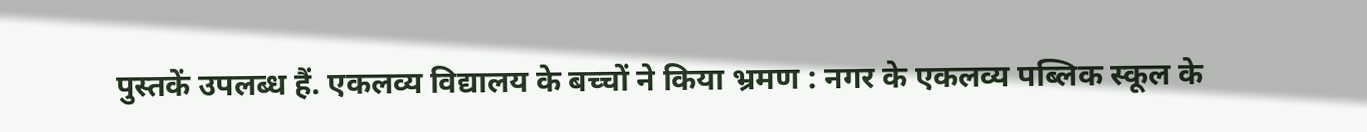पुस्तकें उपलब्ध हैं. एकलव्य विद्यालय के बच्चों ने किया भ्रमण : नगर के एकलव्य पब्लिक स्कूल के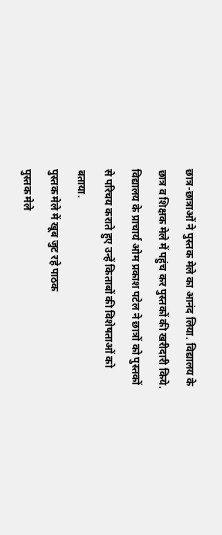छात्र-छात्राओं ने पुस्तक मेले का आनंद लिया. विद्यालय के छात्र व शिक्षक मेले में पहुंच कर पुस्तकों की खरीदारी किये. विद्यालय के प्राचार्य ओम प्रकाश पटेल ने छात्रों को पुस्तकों से परिचय कराते हुए उन्हें किताबों की विशेषताओं को बताया.
पुस्तक मेले में खूब जुट रहे पाठक
पुस्तक मेले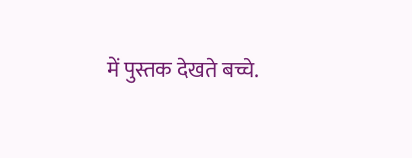में पुस्तक देखते बच्चे.